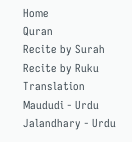Home
Quran
Recite by Surah
Recite by Ruku
Translation
Maududi - Urdu
Jalandhary - Urdu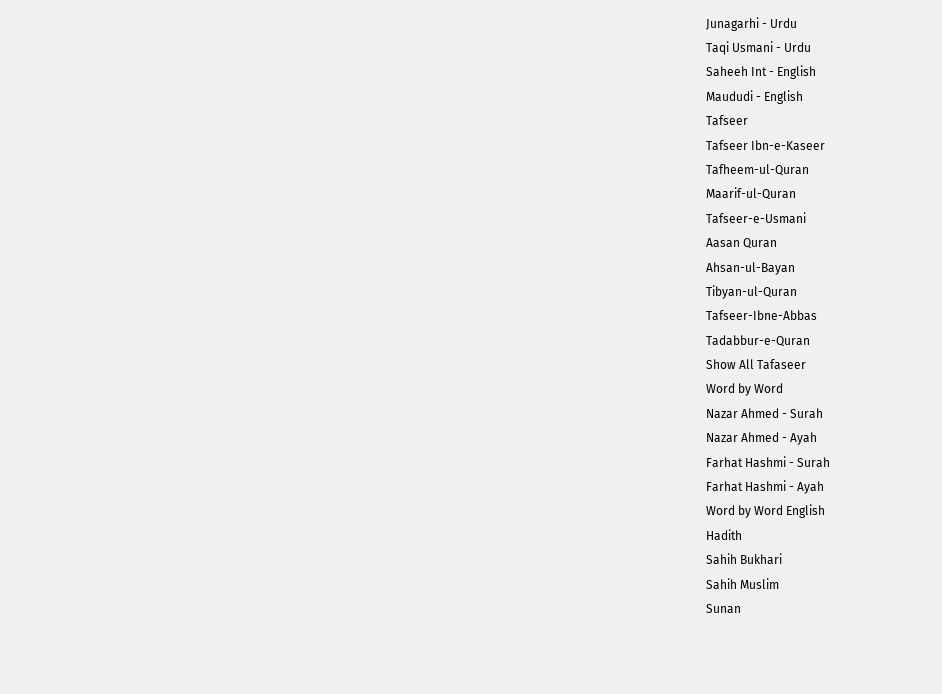Junagarhi - Urdu
Taqi Usmani - Urdu
Saheeh Int - English
Maududi - English
Tafseer
Tafseer Ibn-e-Kaseer
Tafheem-ul-Quran
Maarif-ul-Quran
Tafseer-e-Usmani
Aasan Quran
Ahsan-ul-Bayan
Tibyan-ul-Quran
Tafseer-Ibne-Abbas
Tadabbur-e-Quran
Show All Tafaseer
Word by Word
Nazar Ahmed - Surah
Nazar Ahmed - Ayah
Farhat Hashmi - Surah
Farhat Hashmi - Ayah
Word by Word English
Hadith
Sahih Bukhari
Sahih Muslim
Sunan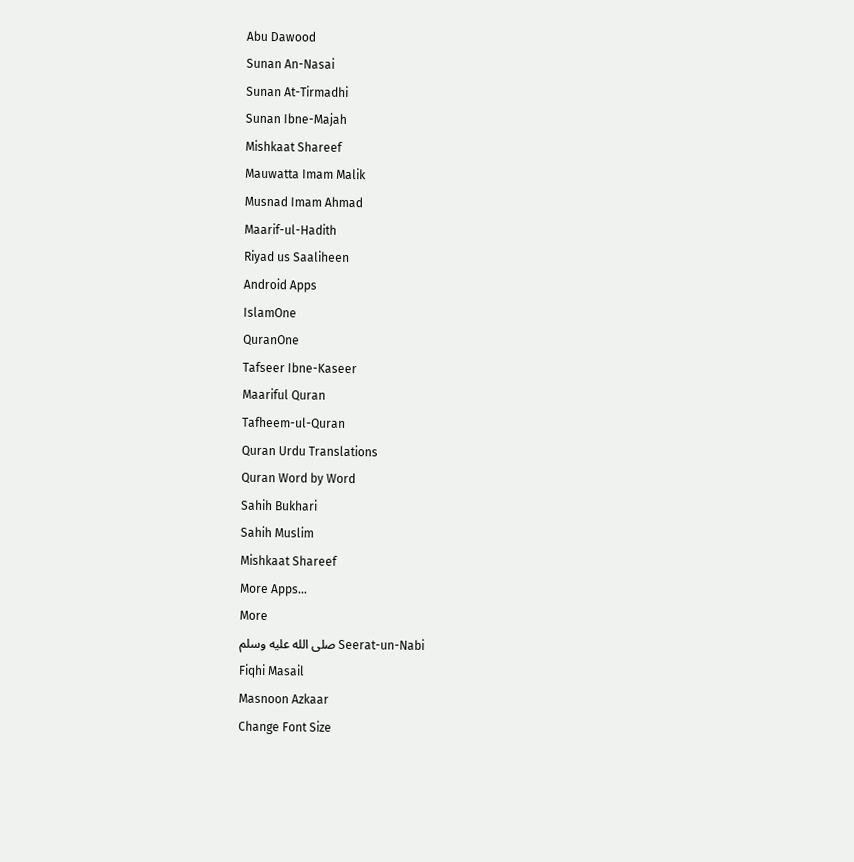Abu Dawood
Sunan An-Nasai
Sunan At-Tirmadhi
Sunan Ibne-Majah
Mishkaat Shareef
Mauwatta Imam Malik
Musnad Imam Ahmad
Maarif-ul-Hadith
Riyad us Saaliheen
Android Apps
IslamOne
QuranOne
Tafseer Ibne-Kaseer
Maariful Quran
Tafheem-ul-Quran
Quran Urdu Translations
Quran Word by Word
Sahih Bukhari
Sahih Muslim
Mishkaat Shareef
More Apps...
More
Seerat-un-Nabi صلى الله عليه وسلم
Fiqhi Masail
Masnoon Azkaar
Change Font Size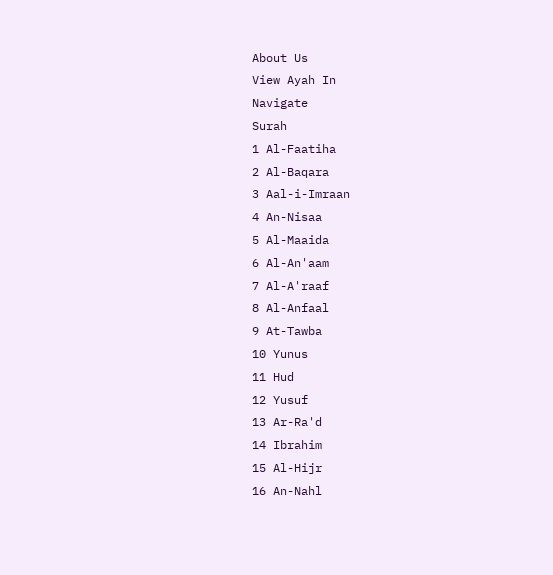About Us
View Ayah In
Navigate
Surah
1 Al-Faatiha
2 Al-Baqara
3 Aal-i-Imraan
4 An-Nisaa
5 Al-Maaida
6 Al-An'aam
7 Al-A'raaf
8 Al-Anfaal
9 At-Tawba
10 Yunus
11 Hud
12 Yusuf
13 Ar-Ra'd
14 Ibrahim
15 Al-Hijr
16 An-Nahl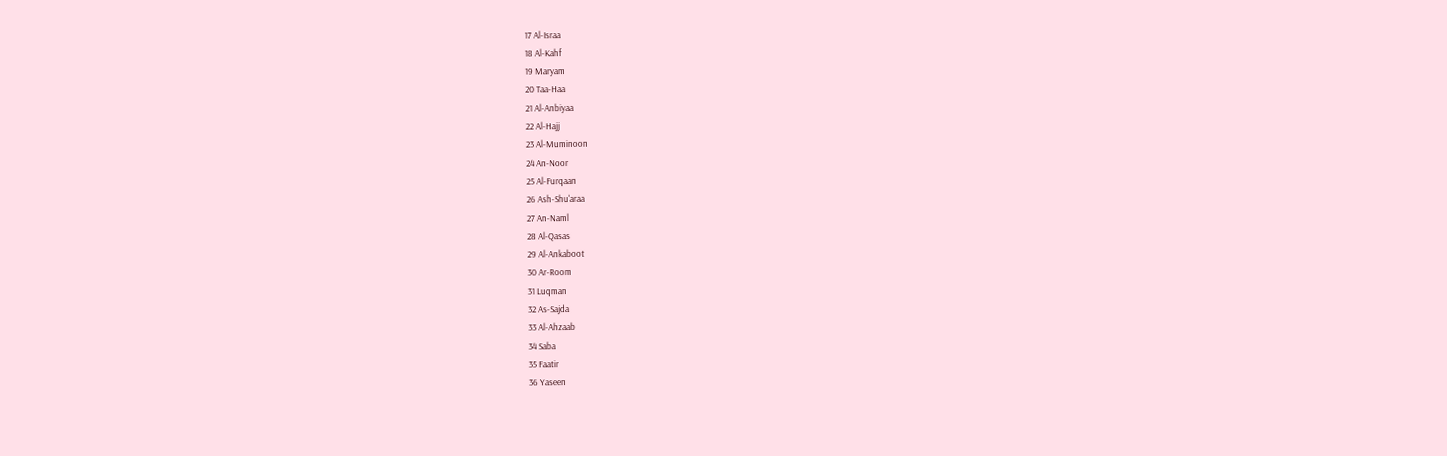17 Al-Israa
18 Al-Kahf
19 Maryam
20 Taa-Haa
21 Al-Anbiyaa
22 Al-Hajj
23 Al-Muminoon
24 An-Noor
25 Al-Furqaan
26 Ash-Shu'araa
27 An-Naml
28 Al-Qasas
29 Al-Ankaboot
30 Ar-Room
31 Luqman
32 As-Sajda
33 Al-Ahzaab
34 Saba
35 Faatir
36 Yaseen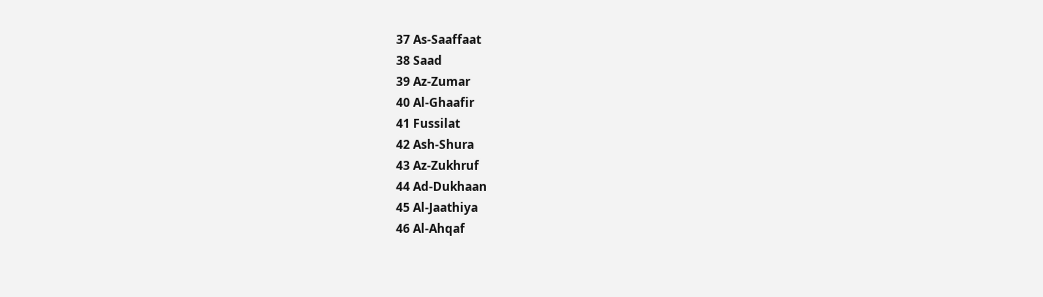37 As-Saaffaat
38 Saad
39 Az-Zumar
40 Al-Ghaafir
41 Fussilat
42 Ash-Shura
43 Az-Zukhruf
44 Ad-Dukhaan
45 Al-Jaathiya
46 Al-Ahqaf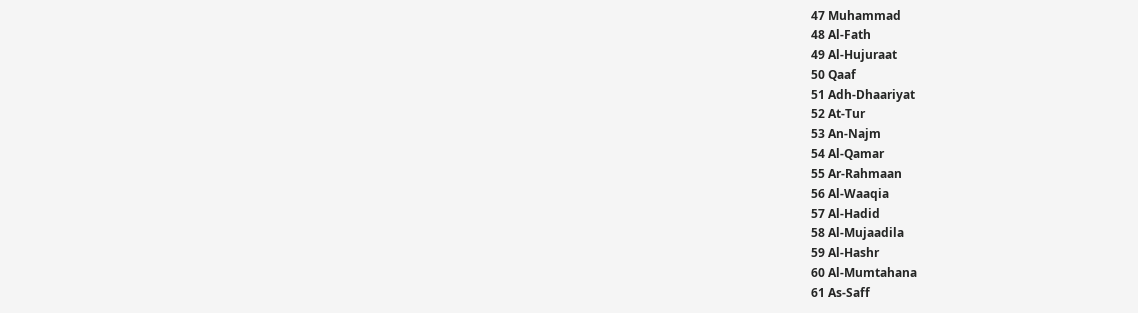47 Muhammad
48 Al-Fath
49 Al-Hujuraat
50 Qaaf
51 Adh-Dhaariyat
52 At-Tur
53 An-Najm
54 Al-Qamar
55 Ar-Rahmaan
56 Al-Waaqia
57 Al-Hadid
58 Al-Mujaadila
59 Al-Hashr
60 Al-Mumtahana
61 As-Saff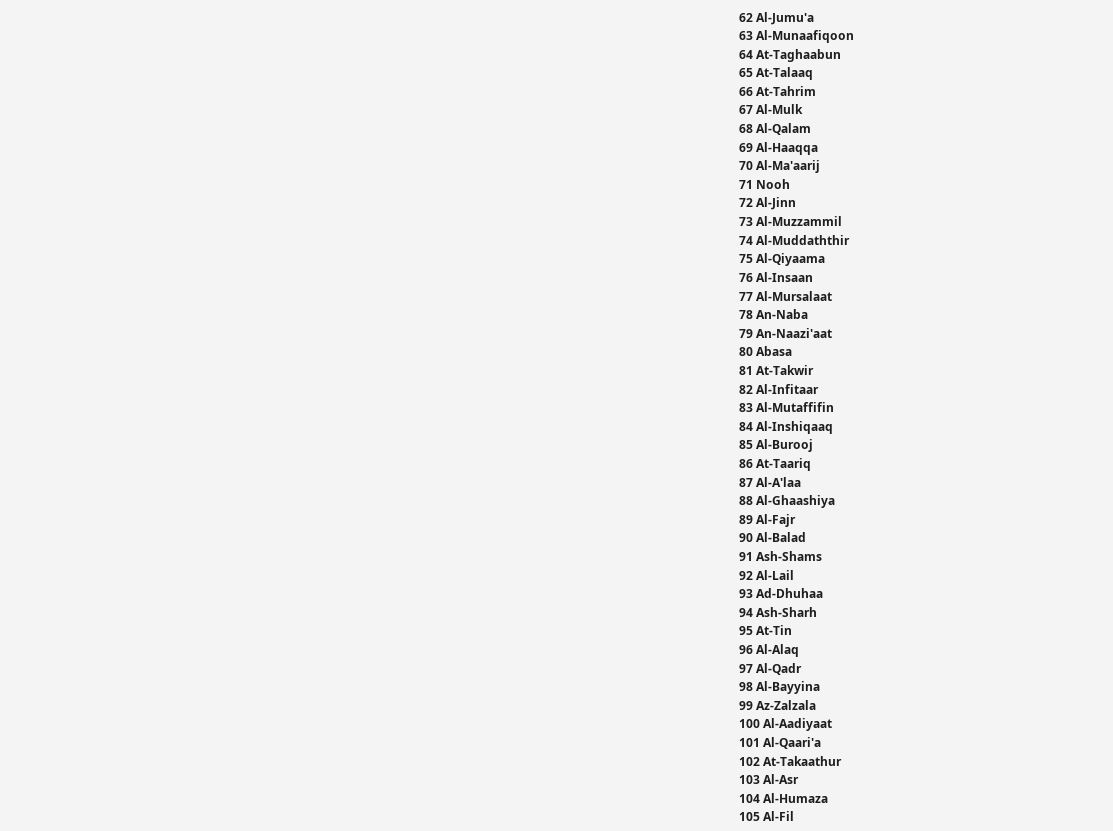62 Al-Jumu'a
63 Al-Munaafiqoon
64 At-Taghaabun
65 At-Talaaq
66 At-Tahrim
67 Al-Mulk
68 Al-Qalam
69 Al-Haaqqa
70 Al-Ma'aarij
71 Nooh
72 Al-Jinn
73 Al-Muzzammil
74 Al-Muddaththir
75 Al-Qiyaama
76 Al-Insaan
77 Al-Mursalaat
78 An-Naba
79 An-Naazi'aat
80 Abasa
81 At-Takwir
82 Al-Infitaar
83 Al-Mutaffifin
84 Al-Inshiqaaq
85 Al-Burooj
86 At-Taariq
87 Al-A'laa
88 Al-Ghaashiya
89 Al-Fajr
90 Al-Balad
91 Ash-Shams
92 Al-Lail
93 Ad-Dhuhaa
94 Ash-Sharh
95 At-Tin
96 Al-Alaq
97 Al-Qadr
98 Al-Bayyina
99 Az-Zalzala
100 Al-Aadiyaat
101 Al-Qaari'a
102 At-Takaathur
103 Al-Asr
104 Al-Humaza
105 Al-Fil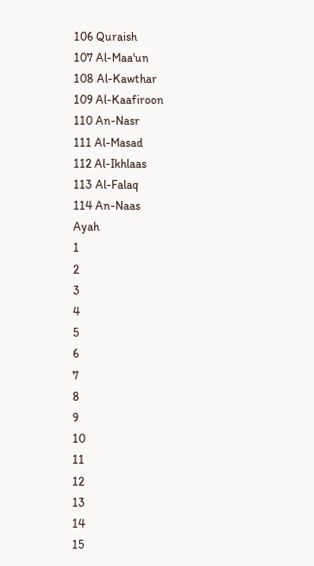106 Quraish
107 Al-Maa'un
108 Al-Kawthar
109 Al-Kaafiroon
110 An-Nasr
111 Al-Masad
112 Al-Ikhlaas
113 Al-Falaq
114 An-Naas
Ayah
1
2
3
4
5
6
7
8
9
10
11
12
13
14
15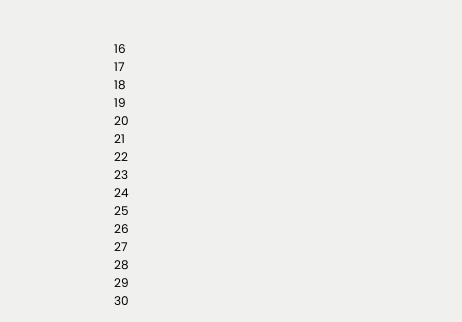16
17
18
19
20
21
22
23
24
25
26
27
28
29
30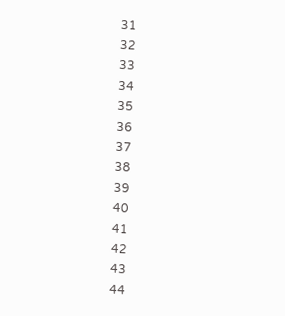31
32
33
34
35
36
37
38
39
40
41
42
43
44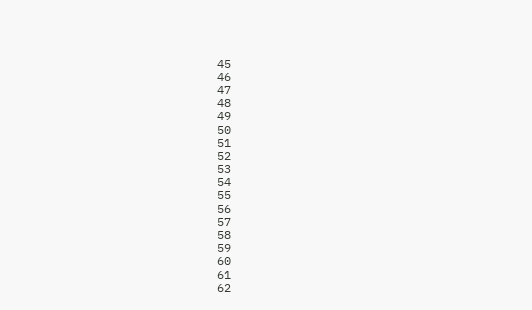45
46
47
48
49
50
51
52
53
54
55
56
57
58
59
60
61
62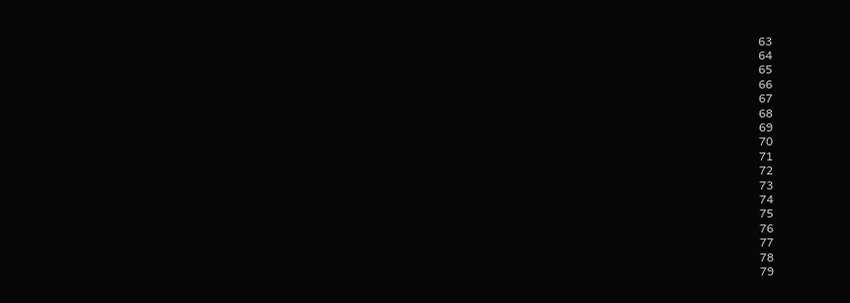63
64
65
66
67
68
69
70
71
72
73
74
75
76
77
78
79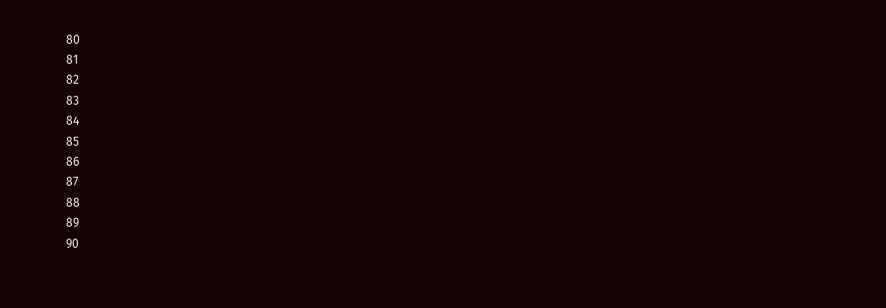80
81
82
83
84
85
86
87
88
89
90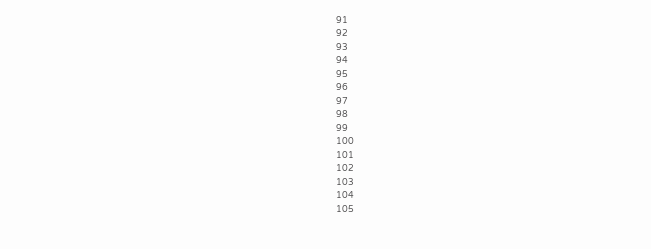91
92
93
94
95
96
97
98
99
100
101
102
103
104
105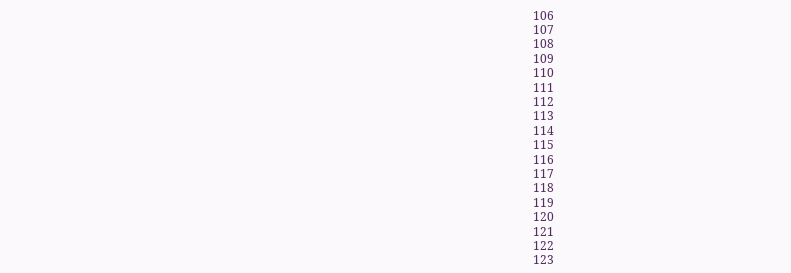106
107
108
109
110
111
112
113
114
115
116
117
118
119
120
121
122
123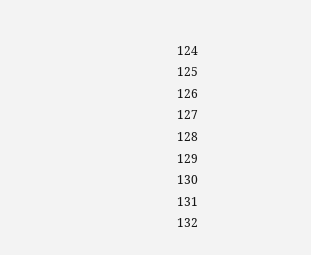124
125
126
127
128
129
130
131
132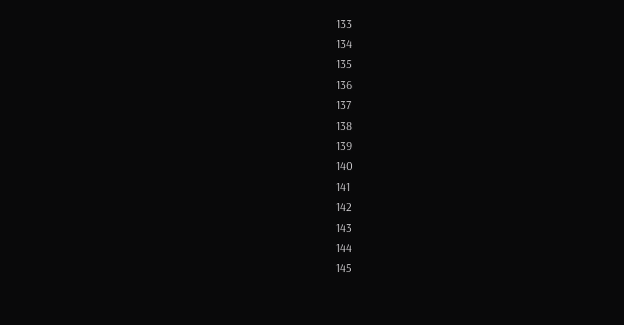133
134
135
136
137
138
139
140
141
142
143
144
145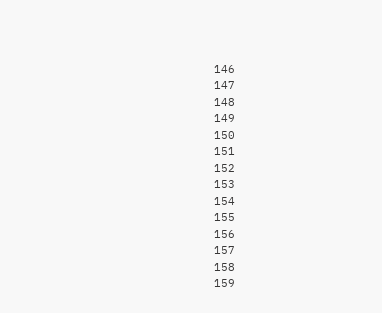146
147
148
149
150
151
152
153
154
155
156
157
158
159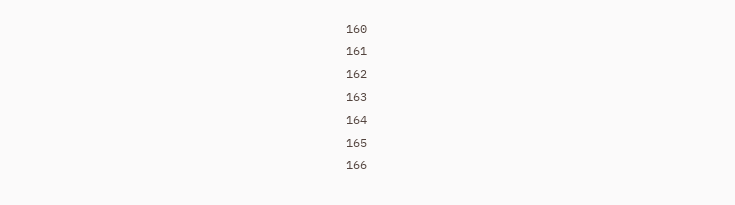160
161
162
163
164
165
166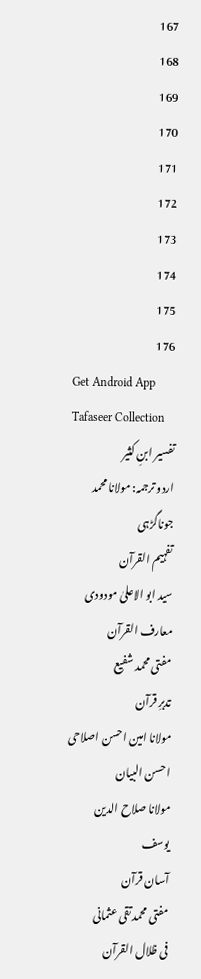167
168
169
170
171
172
173
174
175
176
Get Android App
Tafaseer Collection
تفسیر ابنِ کثیر
اردو ترجمہ: مولانا محمد جوناگڑہی
تفہیم القرآن
سید ابو الاعلیٰ مودودی
معارف القرآن
مفتی محمد شفیع
تدبرِ قرآن
مولانا امین احسن اصلاحی
احسن البیان
مولانا صلاح الدین یوسف
آسان قرآن
مفتی محمد تقی عثمانی
فی ظلال القرآن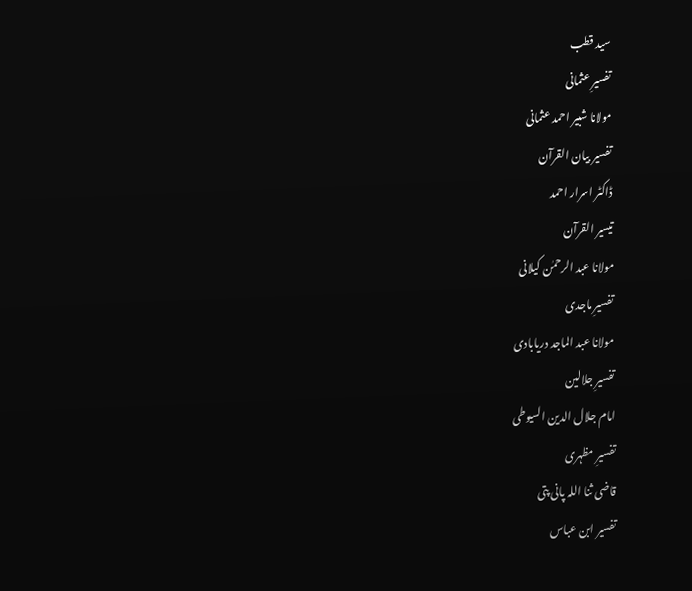سید قطب
تفسیرِ عثمانی
مولانا شبیر احمد عثمانی
تفسیر بیان القرآن
ڈاکٹر اسرار احمد
تیسیر القرآن
مولانا عبد الرحمٰن کیلانی
تفسیرِ ماجدی
مولانا عبد الماجد دریابادی
تفسیرِ جلالین
امام جلال الدین السیوطی
تفسیرِ مظہری
قاضی ثنا اللہ پانی پتی
تفسیر ابن عباس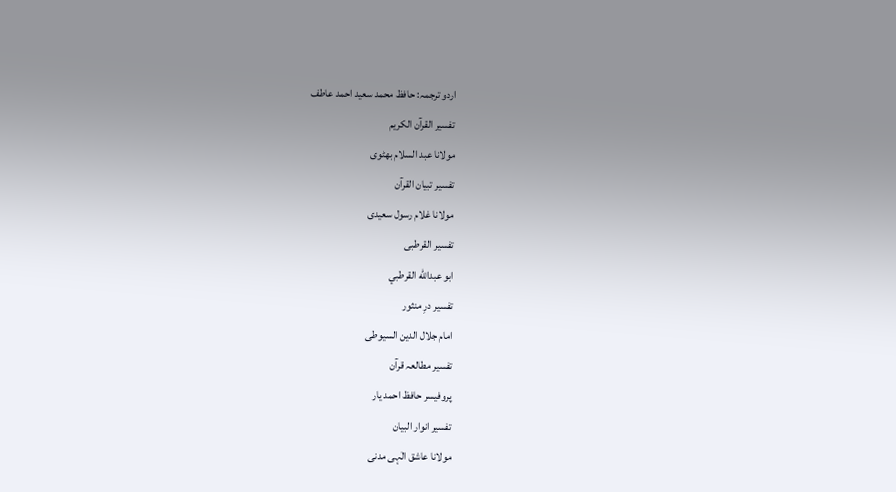اردو ترجمہ: حافظ محمد سعید احمد عاطف
تفسیر القرآن الکریم
مولانا عبد السلام بھٹوی
تفسیر تبیان القرآن
مولانا غلام رسول سعیدی
تفسیر القرطبی
ابو عبدالله القرطبي
تفسیر درِ منثور
امام جلال الدین السیوطی
تفسیر مطالعہ قرآن
پروفیسر حافظ احمد یار
تفسیر انوار البیان
مولانا عاشق الٰہی مدنی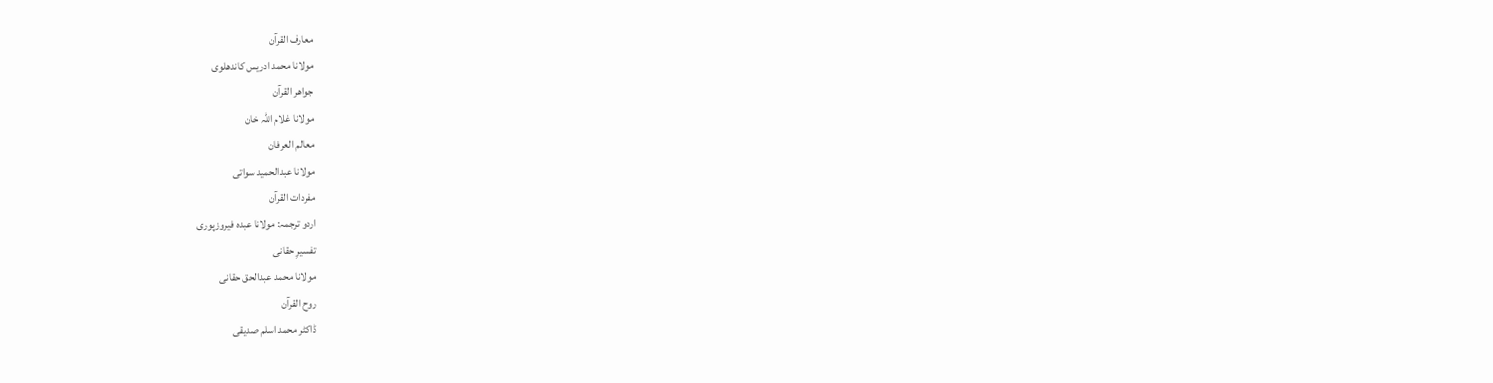معارف القرآن
مولانا محمد ادریس کاندھلوی
جواھر القرآن
مولانا غلام اللہ خان
معالم العرفان
مولانا عبدالحمید سواتی
مفردات القرآن
اردو ترجمہ: مولانا عبدہ فیروزپوری
تفسیرِ حقانی
مولانا محمد عبدالحق حقانی
روح القرآن
ڈاکٹر محمد اسلم صدیقی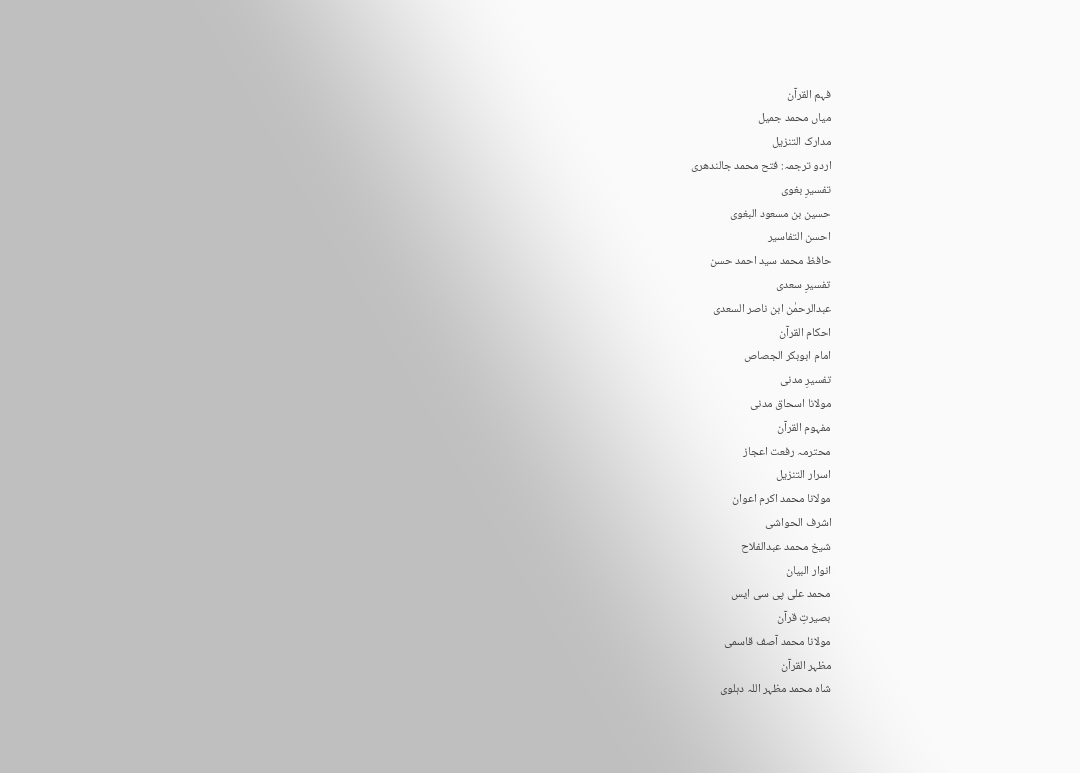فہم القرآن
میاں محمد جمیل
مدارک التنزیل
اردو ترجمہ: فتح محمد جالندھری
تفسیرِ بغوی
حسین بن مسعود البغوی
احسن التفاسیر
حافظ محمد سید احمد حسن
تفسیرِ سعدی
عبدالرحمٰن ابن ناصر السعدی
احکام القرآن
امام ابوبکر الجصاص
تفسیرِ مدنی
مولانا اسحاق مدنی
مفہوم القرآن
محترمہ رفعت اعجاز
اسرار التنزیل
مولانا محمد اکرم اعوان
اشرف الحواشی
شیخ محمد عبدالفلاح
انوار البیان
محمد علی پی سی ایس
بصیرتِ قرآن
مولانا محمد آصف قاسمی
مظہر القرآن
شاہ محمد مظہر اللہ دہلوی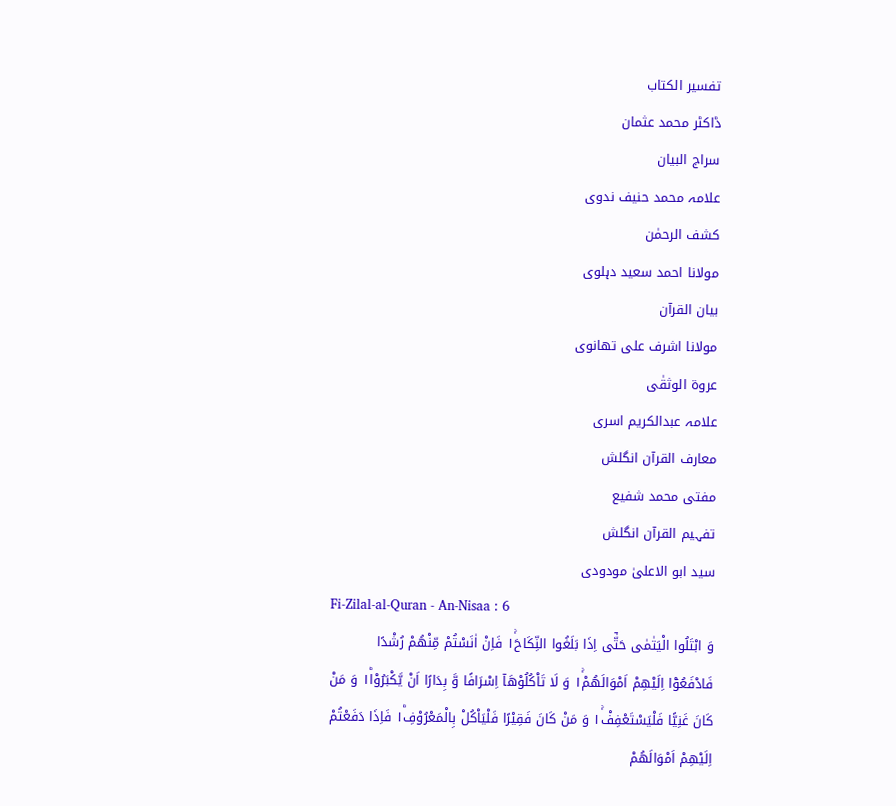تفسیر الکتاب
ڈاکٹر محمد عثمان
سراج البیان
علامہ محمد حنیف ندوی
کشف الرحمٰن
مولانا احمد سعید دہلوی
بیان القرآن
مولانا اشرف علی تھانوی
عروۃ الوثقٰی
علامہ عبدالکریم اسری
معارف القرآن انگلش
مفتی محمد شفیع
تفہیم القرآن انگلش
سید ابو الاعلیٰ مودودی
Fi-Zilal-al-Quran - An-Nisaa : 6
وَ ابْتَلُوا الْیَتٰمٰى حَتّٰۤى اِذَا بَلَغُوا النِّكَاحَ١ۚ فَاِنْ اٰنَسْتُمْ مِّنْهُمْ رُشْدًا فَادْفَعُوْۤا اِلَیْهِمْ اَمْوَالَهُمْ١ۚ وَ لَا تَاْكُلُوْهَاۤ اِسْرَافًا وَّ بِدَارًا اَنْ یَّكْبَرُوْا١ؕ وَ مَنْ كَانَ غَنِیًّا فَلْیَسْتَعْفِفْ١ۚ وَ مَنْ كَانَ فَقِیْرًا فَلْیَاْكُلْ بِالْمَعْرُوْفِ١ؕ فَاِذَا دَفَعْتُمْ اِلَیْهِمْ اَمْوَالَهُمْ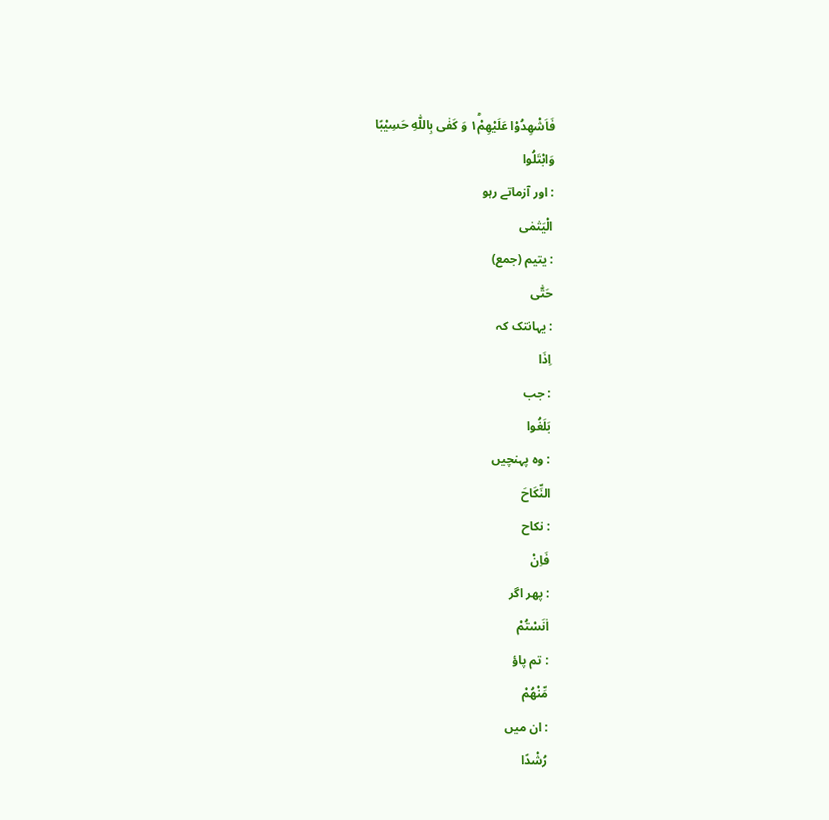فَاَشْهِدُوْا عَلَیْهِمْ١ؕ وَ كَفٰى بِاللّٰهِ حَسِیْبًا
وَابْتَلُوا
: اور آزماتے رہو
الْيَتٰمٰى
: یتیم (جمع)
حَتّٰى
: یہانتک کہ
اِذَا
: جب
بَلَغُوا
: وہ پہنچیں
النِّكَاحَ
: نکاح
فَاِنْ
: پھر اگر
اٰنَسْتُمْ
: تم پاؤ
مِّنْھُمْ
: ان میں
رُشْدًا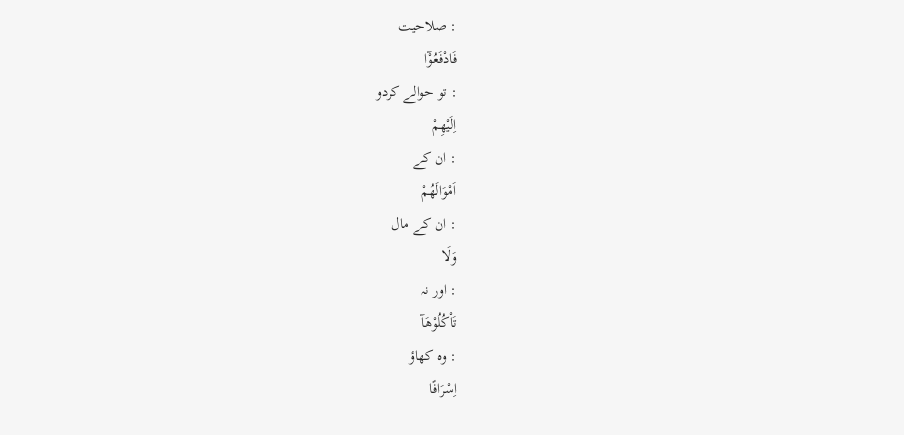: صلاحیت
فَادْفَعُوْٓا
: تو حوالے کردو
اِلَيْھِمْ
: ان کے
اَمْوَالَھُمْ
: ان کے مال
وَلَا
: اور نہ
تَاْكُلُوْھَآ
: وہ کھاؤ
اِسْرَافًا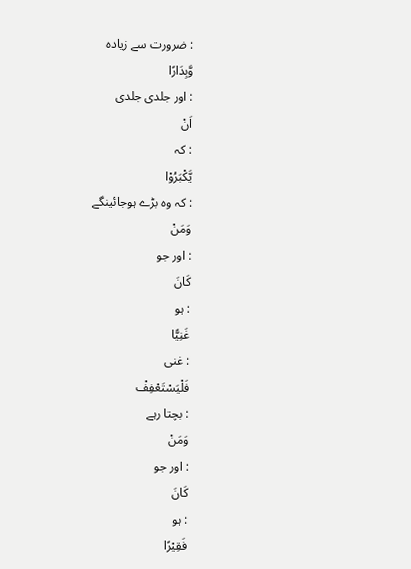: ضرورت سے زیادہ
وَّبِدَارًا
: اور جلدی جلدی
اَنْ
: کہ
يَّكْبَرُوْا
: کہ وہ بڑے ہوجائینگے
وَمَنْ
: اور جو
كَانَ
: ہو
غَنِيًّا
: غنی
فَلْيَسْتَعْفِفْ
: بچتا رہے
وَمَنْ
: اور جو
كَانَ
: ہو
فَقِيْرًا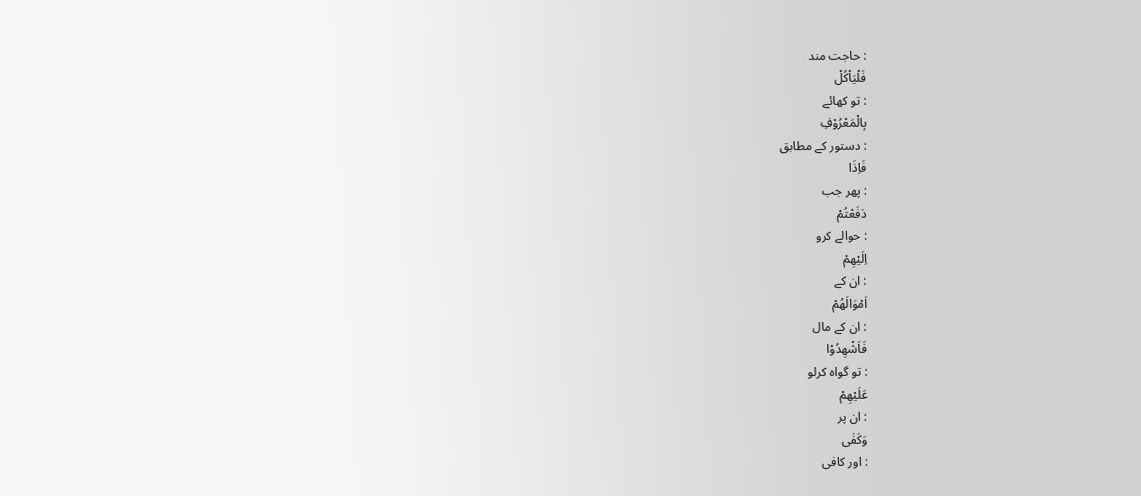: حاجت مند
فَلْيَاْكُلْ
: تو کھائے
بِالْمَعْرُوْفِ
: دستور کے مطابق
فَاِذَا
: پھر جب
دَفَعْتُمْ
: حوالے کرو
اِلَيْھِمْ
: ان کے
اَمْوَالَھُمْ
: ان کے مال
فَاَشْهِدُوْا
: تو گواہ کرلو
عَلَيْھِمْ
: ان پر
وَكَفٰى
: اور کافی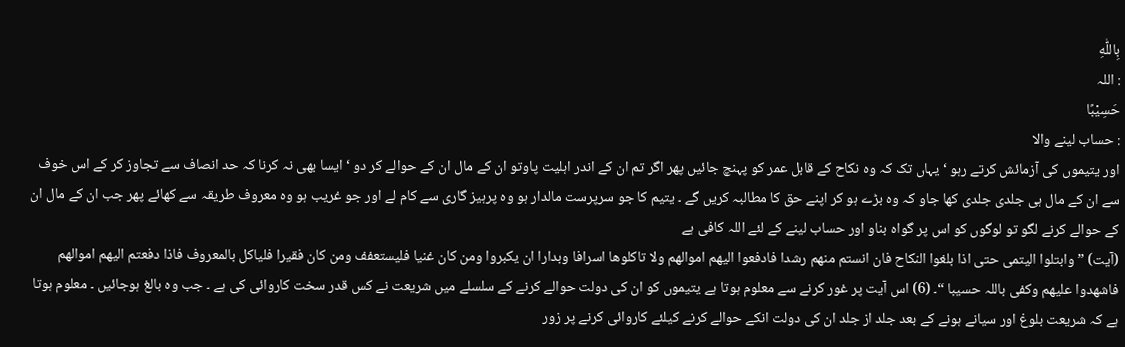بِاللّٰهِ
: اللہ
حَسِيْبًا
: حساب لینے والا
اور یتیموں کی آزمائش کرتے رہو ‘ یہاں تک کہ وہ نکاح کے قابل عمر کو پہنچ جائیں پھر اگر تم ان کے اندر اہلیت پاوتو ان کے مال ان کے حوالے کر دو ‘ ایسا بھی نہ کرنا کہ حد انصاف سے تجاوز کر کے اس خوف سے ان کے مال ہی جلدی جلدی کھا جاو کہ وہ بڑے ہو کر اپنے حق کا مطالبہ کریں گے ۔ یتیم کا جو سرپرست مالدار ہو وہ پرہیز گاری سے کام لے اور جو غریب ہو وہ معروف طریقہ سے کھائے پھر جب ان کے مال ان کے حوالے کرنے لگو تو لوگوں کو اس پر گواہ بناو اور حساب لینے کے لئے اللہ کافی ہے
(آیت) ” وابتلوا الیتمی حتی اذا بلغوا النکاح فان انستم منھم رشدا فادفعوا الیھم اموالھم ولا تاکلوھا اسرافا وبدارا ان یکبروا ومن کان غنیا فلیستعفف ومن کان فقیرا فلیاکل بالمعروف فاذا دفعتم الیھم اموالھم فاشھدوا علیھم وکفی باللہ حسیبا “۔ (6) اس آیت پر غور کرنے سے معلوم ہوتا ہے یتیموں کو ان کی دولت حوالے کرنے کے سلسلے میں شریعت نے کس قدر سخت کاروائی کی ہے ۔ جب وہ بالغ ہوجائیں ۔ معلوم ہوتا ہے کہ شریعت بلوغ اور سیانے ہونے کے بعد جلد از جلد ان کی دولت انکے حوالے کرنے کیلئے کاروائی کرنے پر زور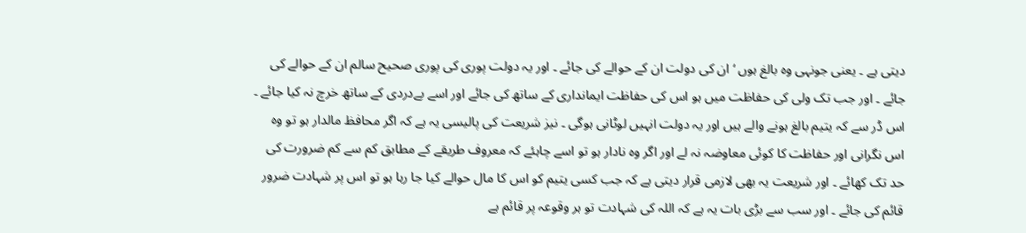دیتی ہے ۔ یعنی جونہی وہ بالغ ہوں ‘ ان کی دولت ان کے حوالے کی جائے ۔ اور یہ دولت پوری کی پوری صحیح سالم ان کے حوالے کی جائے ۔ اور جب تک ولی کی حفاظت میں ہو اس کی حفاظت ایمانداری کے ساتھ کی جائے اور اسے بےدردی کے ساتھ خرچ نہ کیا جائے ۔ اس ڈر سے کہ یتیم بالغ ہونے والے ہیں اور یہ دولت انہیں لوٹانی ہوگی ۔ نیز شریعت کی پالیسی یہ ہے کہ اگر محافظ مالدار ہو تو وہ اس نگرانی اور حفاظت کا کوئی معاوضہ نہ لے اور اگر وہ نادار ہو تو اسے چاہئے کہ معروف طریقے کے مطابق کم سے کم ضرورت کی حد تک کھائے ۔ اور شریعت یہ بھی لازمی قرار دیتی ہے کہ جب کسی یتیم کو اس کا مال حوالے کیا جا رہا ہو تو اس پر شہادت ضرور قائم کی جائے ۔ اور سب سے بڑی بات یہ ہے کہ اللہ کی شہادت تو ہر وقوعہ پر قائم ہے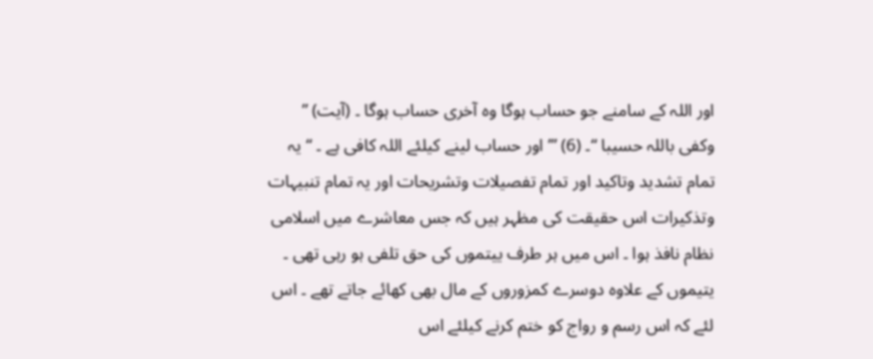اور اللہ کے سامنے جو حساب ہوگا وہ آخری حساب ہوگا ۔ (آیت) ” وکفی باللہ حسیبا “۔ (6) ”’ اور حساب لینے کیلئے اللہ کافی ہے ۔ “ یہ تمام تشدید وتاکید اور تمام تفصیلات وتشریحات اور یہ تمام تنبیہات وتذکیرات اس حقیقت کی مظہر ہیں کہ جس معاشرے میں اسلامی نظام نافذ ہوا ۔ اس میں ہر طرف ییتموں کی حق تلفی ہو رہی تھی ۔ یتیموں کے علاوہ دوسرے کمزوروں کے مال بھی کھائے جاتے تھے ۔ اس لئے کہ اس رسم و رواج کو ختم کرنے کیلئے اس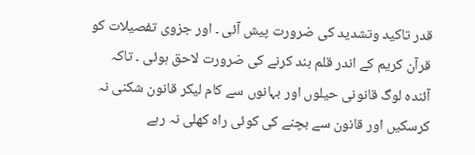قدر تاکید وتشدید کی ضرورت پیش آئی ۔ اور جزوی تفصیلات کو قرآن کریم کے اندر قلم بند کرنے کی ضرورت لاحق ہوئی ۔ تاکہ آئندہ لوگ قانونی حیلوں اور بہانوں سے کام لیکر قانون شکنی نہ کرسکیں اور قانون سے بچنے کی کوئی راہ کھلی نہ رہے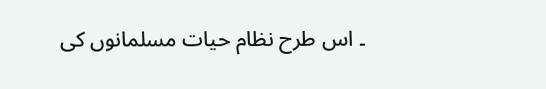۔ اس طرح نظام حیات مسلمانوں کی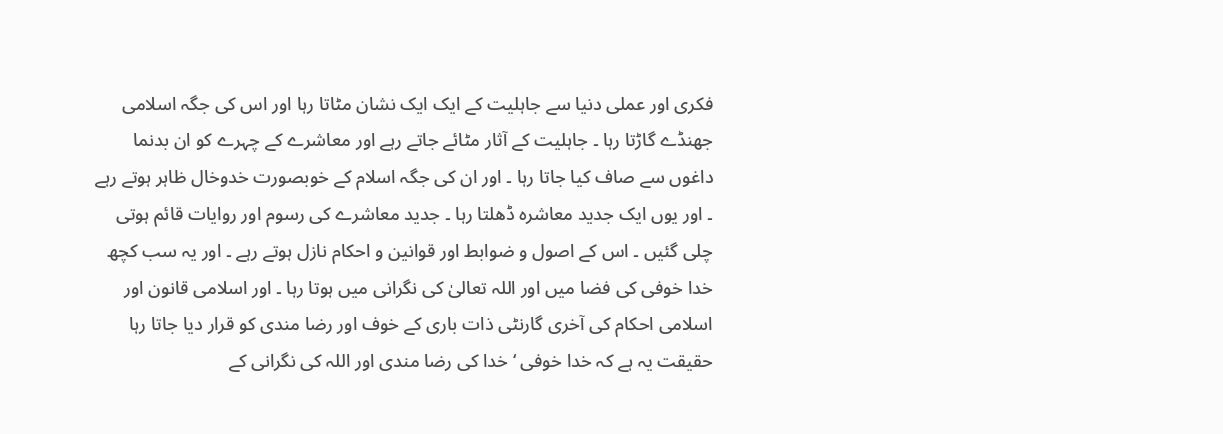فکری اور عملی دنیا سے جاہلیت کے ایک ایک نشان مٹاتا رہا اور اس کی جگہ اسلامی جھنڈے گاڑتا رہا ۔ جاہلیت کے آثار مٹائے جاتے رہے اور معاشرے کے چہرے کو ان بدنما داغوں سے صاف کیا جاتا رہا ۔ اور ان کی جگہ اسلام کے خوبصورت خدوخال ظاہر ہوتے رہے ۔ اور یوں ایک جدید معاشرہ ڈھلتا رہا ۔ جدید معاشرے کی رسوم اور روایات قائم ہوتی چلی گئیں ۔ اس کے اصول و ضوابط اور قوانین و احکام نازل ہوتے رہے ۔ اور یہ سب کچھ خدا خوفی کی فضا میں اور اللہ تعالیٰ کی نگرانی میں ہوتا رہا ۔ اور اسلامی قانون اور اسلامی احکام کی آخری گارنٹی ذات باری کے خوف اور رضا مندی کو قرار دیا جاتا رہا حقیقت یہ ہے کہ خدا خوفی ‘ خدا کی رضا مندی اور اللہ کی نگرانی کے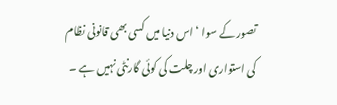تصور کے سوا ‘ اس دنیا میں کسی بھی قانونی نظام کی استواری اور چلت کی کوئی گارنٹی نہیں ہے ۔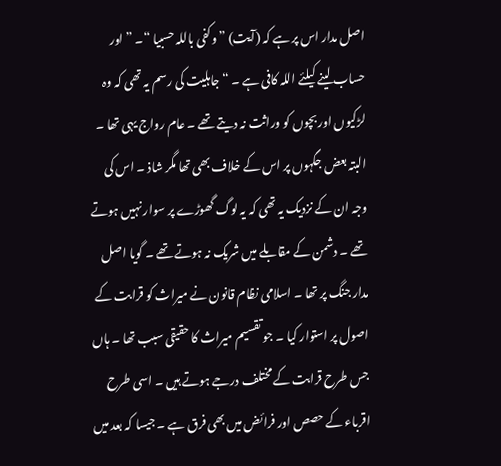اصل مدار اس پر ہے کہ (آیت) ” وکفی باللہ حسبیا “۔ ” اور حساب لینے کیلئے اللہ کافی ہے ۔ “ جاہلیت کی رسم یہ تھی کہ وہ لڑکیوں اور بچوں کو وراثت نہ دیتے تھے ۔ عام رواج یہی تھا ۔ البتہ بعض جگہوں پر اس کے خلاف بھی تھا مگر شاذ ۔ اس کی وجہ ان کے نزدیک یہ تھی کہ یہ لوگ گھوڑے پر سوار نہیں ہوتے تھے ۔ دشمن کے مقابلے میں شریک نہ ہوتے تھے ۔ گویا اصل مدار جنگ پر تھا ۔ اسلامی نظام قانون نے میراث کو قرابت کے اصول پر استوار کیا ۔ جو تقسیم میراث کا حقیقی سبب تھا ۔ ہاں جس طرح قرابت کے مختلف درجے ہوتے ہیں ۔ اسی طرح اقرباء کے حصص اور فرائض میں بھی فرق ہے ۔ جیسا کہ بعد میں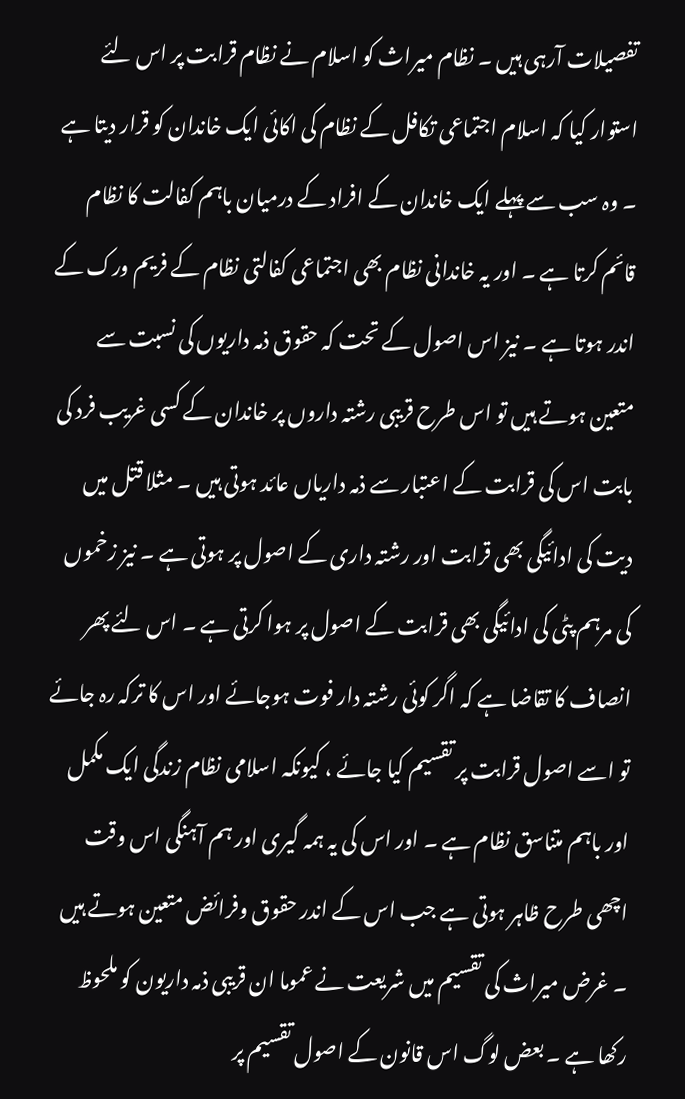تفصیلات آرہی ہیں ۔ نظام میراث کو اسلام نے نظام قرابت پر اس لئے استوار کیا کہ اسلام اجتماعی تکافل کے نظام کی اکائی ایک خاندان کو قرار دیتا ہے ۔ وہ سب سے پہلے ایک خاندان کے افراد کے درمیان باہم کفالت کا نظام قائم کرتا ہے ۔ اور یہ خاندانی نظام بھی اجتماعی کفالتی نظام کے فریم ورک کے اندر ہوتا ہے ۔ نیز اس اصول کے تحت کہ حقوق ذمہ داریوں کی نسبت سے متعین ہوتے ہیں تو اس طرح قریبی رشتہ داروں پر خاندان کے کسی غریب فرد کی بابت اس کی قرابت کے اعتبار سے ذمہ داریاں عائد ہوتی ہیں ۔ مثلا قتل میں دیت کی ادائیگی بھی قرابت اور رشتہ داری کے اصول پر ہوتی ہے ۔ نیز زخموں کی مرہم پٹی کی ادائیگی بھی قرابت کے اصول پر ہوا کرتی ہے ۔ اس لئے پھر انصاف کا تقاضا ہے کہ اگر کوئی رشتہ دار فوت ہوجائے اور اس کا ترکہ رہ جائے تو اسے اصول قرابت پر تقسیم کیا جائے ، کیونکہ اسلامی نظام زندگی ایک مکمل اور باہم متناسق نظام ہے ۔ اور اس کی یہ ہمہ گیری اور ہم آہنگی اس وقت اچھی طرح ظاہر ہوتی ہے جب اس کے اندر حقوق وفرائض متعین ہوتے ہیں ۔ غرض میراث کی تقسیم میں شریعت نے عموما ان قریبی ذمہ داریون کو ملحوظ رکھا ہے ۔ بعض لوگ اس قانون کے اصول تقسیم پر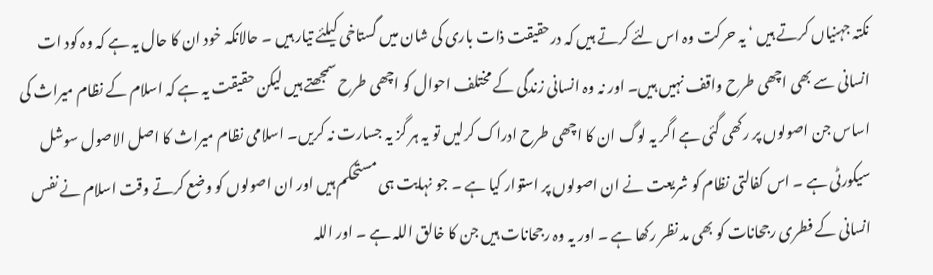نکتہ جہنیاں کرتے ہیں ‘ یہ حرکت وہ اس لئے کرتے ہیں کہ درحقیقت ذات باری کی شان میں گستاخی کیلئے تیار ہیں ۔ حالانکہ خود ان کا حال یہ ہے کہ وہ کود ات انسانی سے بھی اچھی طرح واقف نہیں ہیں۔ اور نہ وہ انسانی زندگی کے مختلف احوال کو اچھی طرح سمجھتے ہیں لیکن حقیقت یہ ہے کہ اسلام کے نظام میراث کی اساس جن اصولوں پر رکھی گئی ہے اگر یہ لوگ ان کا اچھی طرح ادراک کرلیں تو یہ ہر گز یہ جسارت نہ کریں۔ اسلامی نظام میراث کا اصل الاصول سوشل سیکورٹی ہے ۔ اس کفالتی نظام کو شریعت نے ان اصولوں پر استوار کیا ہے ۔ جو نہایت ہی مستحکم ہیں اور ان اصولوں کو وضع کرتے وقت اسلام نے نفس انسانی کے فطری رجحانات کو بھی مد نظر رکھا ہے ۔ اور یہ وہ رجحانات ہیں جن کا خالق اللہ ہے ۔ اور اللہ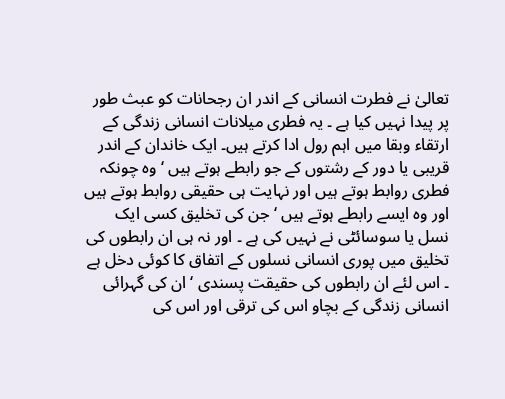تعالیٰ نے فطرت انسانی کے اندر ان رجحانات کو عبث طور پر پیدا نہیں کیا ہے ۔ یہ فطری میلانات انسانی زندگی کے ارتقاء وبقا میں اہم رول ادا کرتے ہیں۔ ایک خاندان کے اندر قریبی یا دور کے رشتوں کے جو رابطے ہوتے ہیں ‘ وہ چونکہ فطری روابط ہوتے ہیں اور نہایت ہی حقیقی روابط ہوتے ہیں اور وہ ایسے رابطے ہوتے ہیں ‘ جن کی تخلیق کسی ایک نسل یا سوسائٹی نے نہیں کی ہے ۔ اور نہ ہی ان رابطوں کی تخلیق میں پوری انسانی نسلوں کے اتفاق کا کوئی دخل ہے ۔ اس لئے ان رابطوں کی حقیقت پسندی ‘ ان کی گہرائی انسانی زندگی کے بچاو اس کی ترقی اور اس کی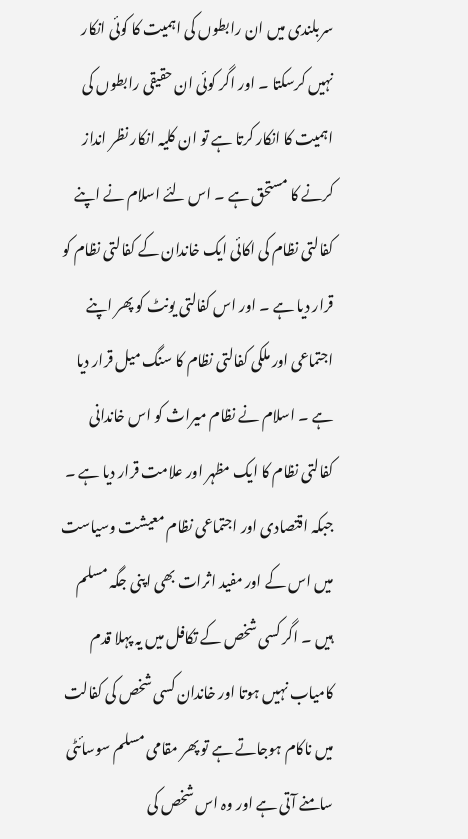سربلندی میں ان رابطوں کی اہمیت کا کوئی انکار نہیں کرسکتا ۔ اور اگر کوئی ان حقیقی رابطوں کی اہمیت کا انکار کرتا ہے تو ان کلیہ انکار نظر انداز کرنے کا مستحق ہے ۔ اس لئے اسلام نے اپنے کفالتی نظام کی اکائی ایک خاندان کے کفالتی نظام کو قرار دیا ہے ۔ اور اس کفالتی یونٹ کو پھر اپنے اجتماعی اور ملکی کفالتی نظام کا سنگ میل قرار دیا ہے ۔ اسلام نے نظام میراث کو اس خاندانی کفالتی نظام کا ایک مظہر اور علامت قرار دیا ہے ۔ جبکہ اقتصادی اور اجتماعی نظام معیشت وسیاست میں اس کے اور مفید اثرات بھی اپنی جگہ مسلم ہیں ۔ اگر کسی شخص کے تکافل میں یہ پہلا قدم کامیاب نہیں ہوتا اور خاندان کسی شخص کی کفالت میں ناکام ہوجاتے ہے تو پھر مقامی مسلم سوسائٹی سامنے آتی ہے اور وہ اس شخص کی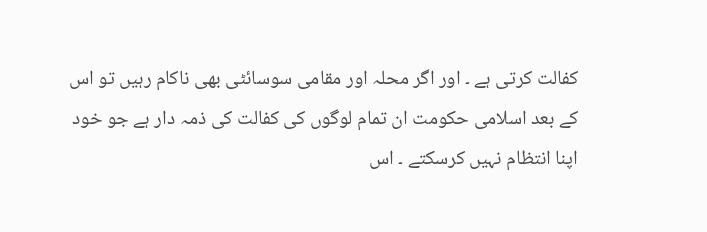کفالت کرتی ہے ۔ اور اگر محلہ اور مقامی سوسائٹی بھی ناکام رہیں تو اس کے بعد اسلامی حکومت ان تمام لوگوں کی کفالت کی ذمہ دار ہے جو خود اپنا انتظام نہیں کرسکتے ۔ اس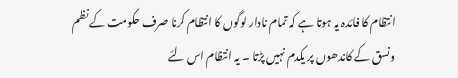انتظام کا فائدہ یہ ہوتا ہے کہ تمام نادار لوگوں کا انتظام کرنا صرف حکومت کے نظم ونسق کے کاندھوں پر یکدم نہیں پڑتا ۔ یہ انتظام اس لئے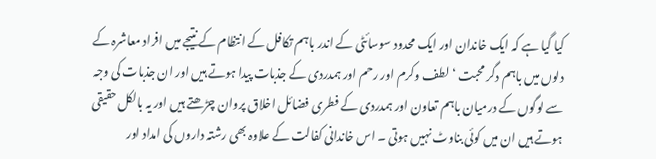کیا گیا ہے کہ ایک خاندان اور ایک محدود سوسائٹی کے اندر باہم تکافل کے انتظام کے نتیجے میں افراد معاشرہ کے دلوں میں باہم دگر محبت ‘ لطف وکرم اور رحم اور ہمدردی کے جذبات پیدا ہوتے ہیں اور ان جذبات کی وجہ سے لوگوں کے درمیان باہم تعاون اور ہمدردی کے فطری فضائل اخلاق پروان چڑھتے ہیں اور یہ بالکل حقیقی ہوتے ہیں ان میں کوئی بناوٹ نہیں ہوتی ۔ اس خاندانی کفالت کے علاوہ بھی رشتہ داروں کی امداد اور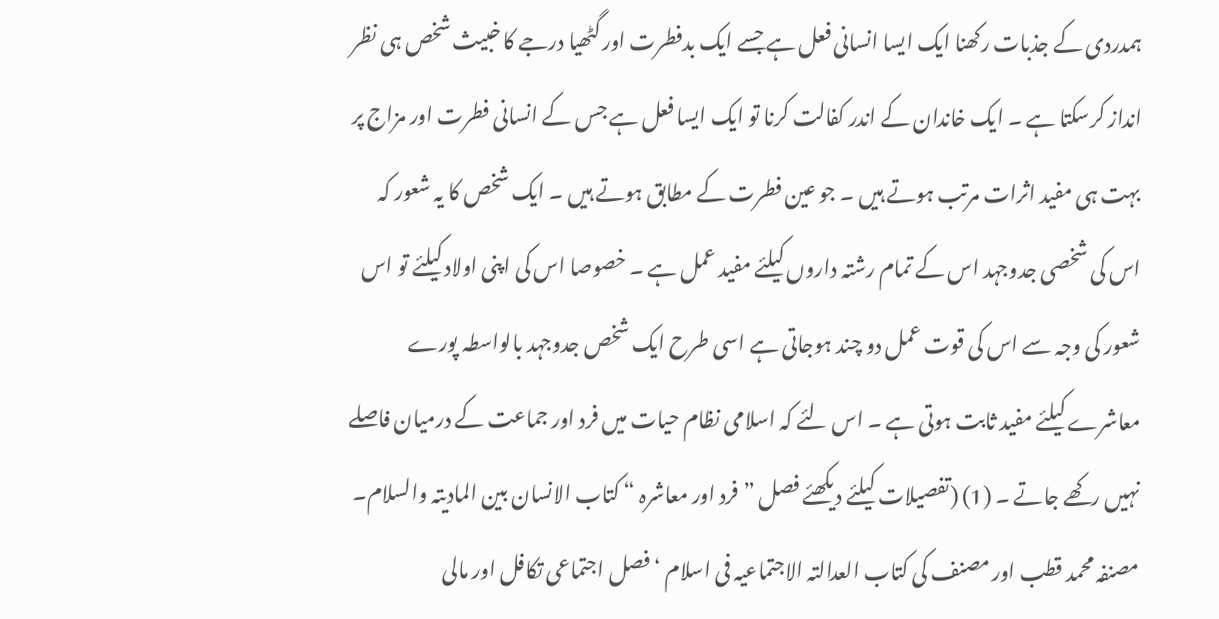ہمدردی کے جذبات رکھنا ایک ایسا انسانی فعل ہے جسے ایک بدفطرت اور گٹھیا درجے کا خبیث شخص ہی نظر انداز کرسکتا ہے ۔ ایک خاندان کے اندر کفالت کرنا تو ایک ایسا فعل ہے جس کے انسانی فطرت اور مزاج پر بہت ہی مفید اثرات مرتب ہوتے ہیں ۔ جو عین فطرت کے مطابق ہوتے ہیں ۔ ایک شخص کا یہ شعور کہ اس کی شخصی جدوجہد اس کے تمام رشتہ داروں کیلئے مفید عمل ہے ۔ خصوصا اس کی اپنی اولاد کیلئے تو اس شعور کی وجہ سے اس کی قوت عمل دو چند ہوجاتی ہے اسی طرح ایک شخص جدوجہد بالواسطہ پورے معاشرے کیلئے مفید ثابت ہوتی ہے ۔ اس لئے کہ اسلامی نظام حیات میں فرد اور جماعت کے درمیان فاصلے نہیں رکھے جاتے ۔ (1) (تفصیلات کیلئے دیکھئے فصل ” فرد اور معاشرہ “ کتاب الانسان بین المادیتہ والسلام۔ مصنفہ محمد قطب اور مصنف کی کتاب العدالتہ الاجتماعیہ فی اسلام ‘ فصل اجتماعی تکافل اور مالی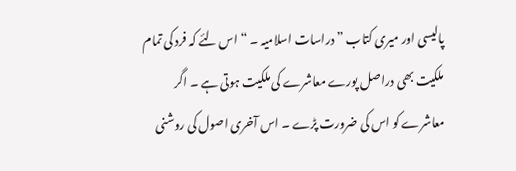پالیسی اور میری کتاب ” دراسات اسلامیہ ۔ “ اس لئے کہ فرد کی تمام ملکیت بھی دراصل پورے معاشرے کی ملکیت ہوتی ہے ۔ اگر معاشرے کو اس کی ضرورت پڑے ۔ اس آخری اصول کی روشنی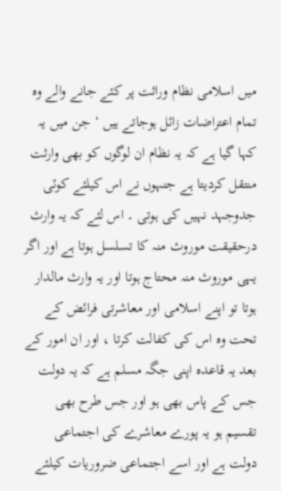میں اسلامی نظام وراثت پر کئے جانے والے وہ تمام اعتراضات زائل ہوجاتے ہیں ‘ جن میں یہ کہا گیا ہے کہ یہ نظام ان لوگوں کو بھی وارثت منتقل کردیتا ہے جنہوں نے اس کیلئے کوئی جدوجہد نہیں کی ہوتی ۔ اس لئے کہ یہ وارث درحقیقت موروث منہ کا تسلسل ہوتا ہے اور اگر یہی موروث منہ محتاج ہوتا اور یہ وارث مالدار ہوتا تو اپنے اسلامی اور معاشرتی فرائض کے تحت وہ اس کی کفالت کرتا ، اور ان امور کے بعد یہ قاعدہ اپنی جگہ مسلم ہے کہ یہ دولت جس کے پاس بھی ہو اور جس طرح بھی تقسیم ہو یہ پورے معاشرے کی اجتماعی دولت ہے اور اسے اجتماعی ضروریات کیلئے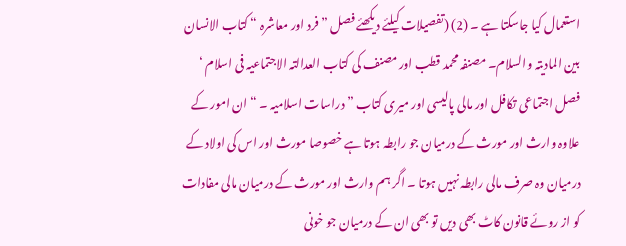استعمال کیا جاسکتا ہے ۔ (2) (تفصیلات کیلئے دیکھئے فصل ” فرد اور معاشرہ “ کتاب الانسان بین المادیتہ والسلام۔ مصنفہ محمد قطب اور مصنف کی کتاب العدالتہ الاجتماعیہ فی اسلام ‘ فصل اجتماعی تکافل اور مالی پالیسی اور میری کتاب ” دراسات اسلامیہ ۔ “ ان امور کے علاوہ وارث اور مورث کے درمیان جو رابطہ ہوتا ہے خصوصا مورث اور اس کی اولاد کے درمیان وہ صرف مالی رابطہ نہیں ہوتا ۔ اگر ہم وارث اور مورث کے درمیان مالی مفادات کو از روئے قانون کاٹ بھی دیں تو بھی ان کے درمیان جو خونی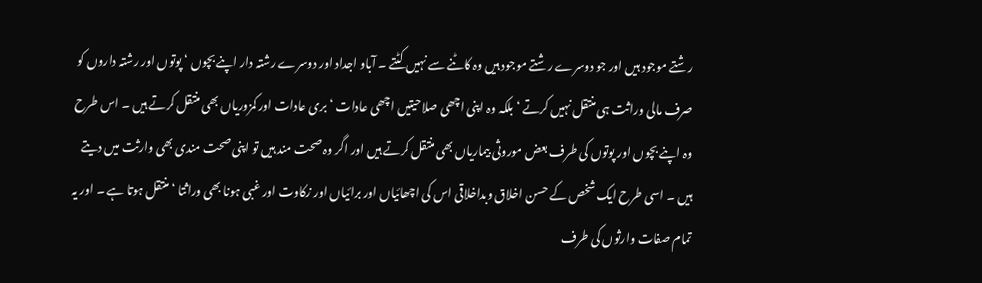رشتے موجود ہیں اور جو دوسرے رشتے موجود ہیں وہ کاٹنے سے نہیں کٹتے ۔ آباو اجداد اور دوسرے رشتہ دار اپنے بچوں ‘ پوتوں اور رشتہ داروں کو صرف مالی وراثت ہی منتقل نہیں کرتے ‘ بلکہ وہ اپنی اچھی صلاحیتیں اچھی عادات ‘ بری عادات اور کمزوریاں بھی منتقل کرتے ہیں ۔ اس طرح وہ اپنے بچوں اور پوتوں کی طرف بعض موروثی بیماریاں بھی منتقل کرتے ہیں اور اگر وہ صحت مند ہیں تو اپنی صحت مندی بھی وارثت میں دیتے ہیں ۔ اسی طرح ایک شخص کے حسن اخلاق وبداخلاقی اس کی اچھائیاں اور برائیاں اور زکاوت اور غبی ہونا بھی وراثتا ‘ منتقل ہوتا ہے ۔ اور یہ تمام صفات وارثوں کی طرف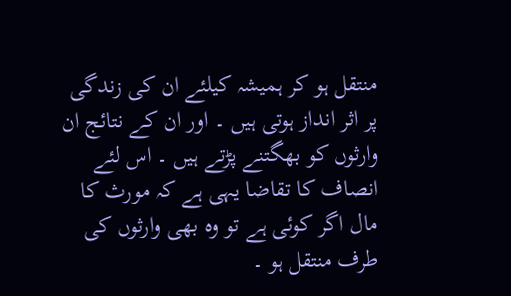منتقل ہو کر ہمیشہ کیلئے ان کی زندگی پر اثر انداز ہوتی ہیں ۔ اور ان کے نتائج ان وارثوں کو بھگتنے پڑتے ہیں ۔ اس لئے انصاف کا تقاضا یہی ہے کہ مورث کا مال اگر کوئی ہے تو وہ بھی وارثوں کی طرف منتقل ہو ۔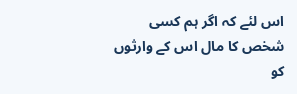اس لئے کہ اگر ہم کسی شخص کا مال اس کے وارثوں کو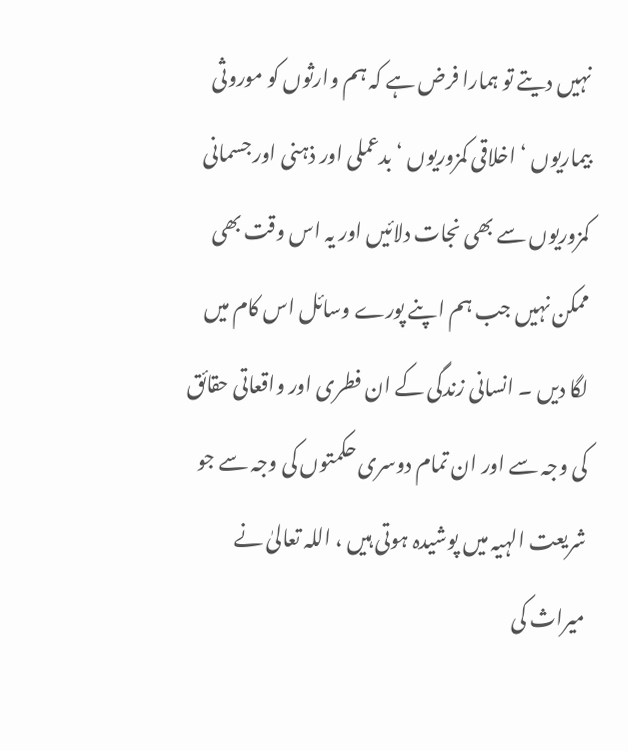نہیں دیتے تو ہمارا فرض ہے کہ ہم وارثوں کو موروثی بیماریوں ‘ اخلاقی کمزوریوں ‘ بدعملی اور ذہنی اور جسمانی کمزوریوں سے بھی نجات دلائیں اور یہ اس وقت بھی ممکن نہیں جب ہم اپنے پورے وسائل اس کام میں لگا دیں ۔ انسانی زندگی کے ان فطری اور واقعاتی حقائق کی وجہ سے اور ان تمام دوسری حکمتوں کی وجہ سے جو شریعت الہیہ میں پوشیدہ ہوتی ہیں ، اللہ تعالیٰ نے میراث کی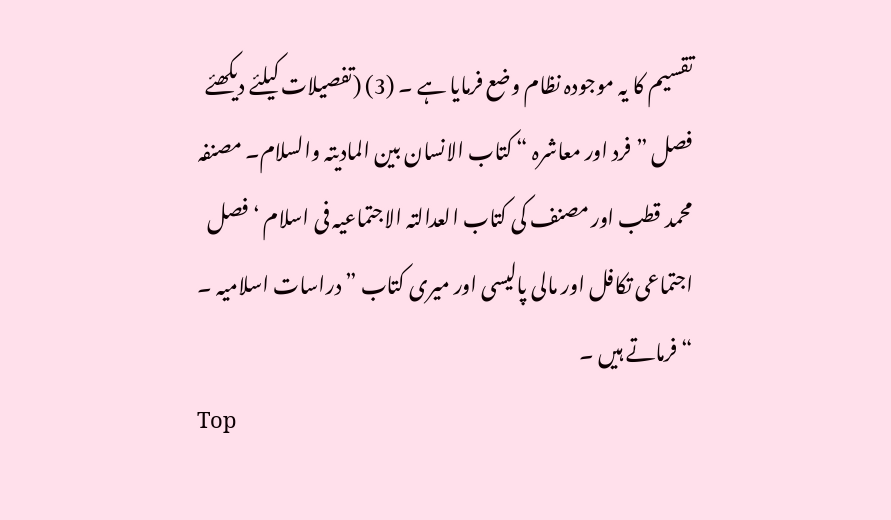تقسیم کا یہ موجودہ نظام وضع فرمایا ہے ۔ (3) (تفصیلات کیلئے دیکھئے فصل ” فرد اور معاشرہ “ کتاب الانسان بین المادیتہ والسلام۔ مصنفہ محمد قطب اور مصنف کی کتاب العدالتہ الاجتماعیہ فی اسلام ‘ فصل اجتماعی تکافل اور مالی پالیسی اور میری کتاب ” دراسات اسلامیہ ۔ “ فرماتے ہیں ۔
Top